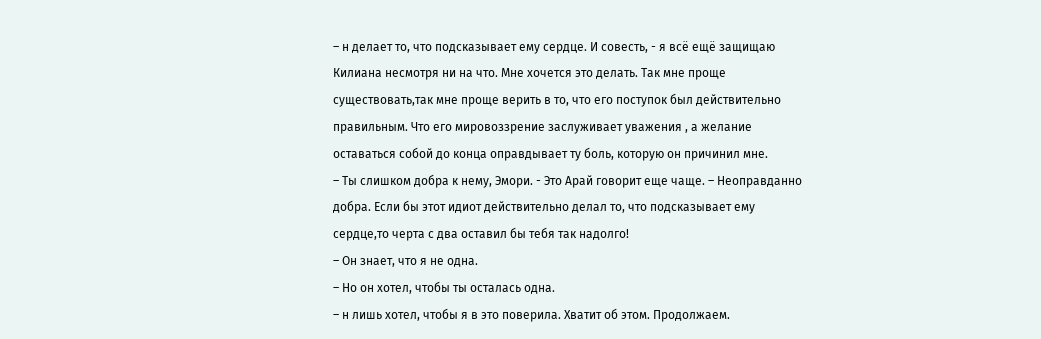– н делает то, что подсказывает ему сердце. И совесть, - я всё ещё защищаю Килиана несмотря ни на что. Мне хочется это делать. Так мне проще существовать,так мне проще верить в то, что его поступок был действительно правильным. Что его мировоззрение заслуживает уважения , а желание оставаться собой до конца оправдывает ту боль, которую он причинил мне.
– Ты слишком добра к нему, Эмори. - Это Арай говорит еще чаще. – Неоправданно добра. Если бы этот идиот действительно делал то, что подсказывает ему сердце,то черта с два оставил бы тебя так надолго!
– Он знает, что я не одна.
– Но он хотел, чтобы ты осталась одна.
– н лишь хотел, чтобы я в это поверила. Хватит об этом. Продолжаем.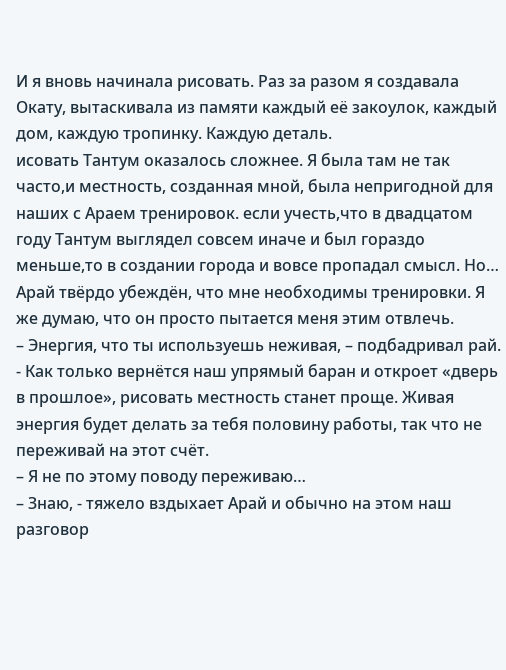И я вновь начинала рисовать. Раз за разом я создавала Окату, вытаскивала из памяти каждый её закоулок, каждый дом, каждую тропинку. Каждую деталь.
исовать Тантум оказалось сложнее. Я была там не так часто,и местность, созданная мной, была непригодной для наших с Араем тренировок. если учесть,что в двадцатом году Тантум выглядел совсем иначе и был гораздо меньше,тo в создании города и вовсе пропадал смысл. Но… Арай твёрдо убеждён, что мне необходимы тренировки. Я же думаю, что он просто пытается меня этим отвлечь.
– Энергия, что ты используешь неживая, – подбадривал рай. - Как только вернётся наш упрямый баран и откроет «дверь в прошлое», рисовать местность станет проще. Живая энергия будет делать за тебя половину рабoты, так что не переживай на этот счёт.
– Я не по этому поводу переживаю…
– Знаю, - тяжело вздыхает Арай и обычно на этом наш разговор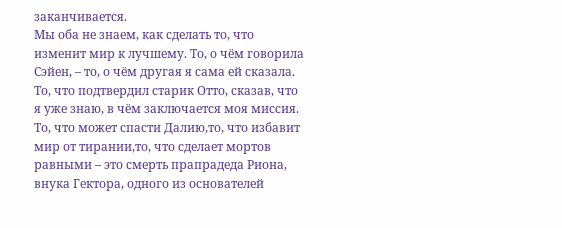заканчивается.
Мы оба не знаем, как сделать то, что изменит мир к лучшему. То, о чём говорила Сэйен, – то, о чём другая я сама ей сказала. То, что подтвердил старик Отто, сказав, что я уже знаю, в чём заключается моя миссия. То, что может спасти Далию,то, что избавит мир от тирании,то, что сделает мортов равными – это смерть прапрадеда Риона, внука Гектора, одного из основателей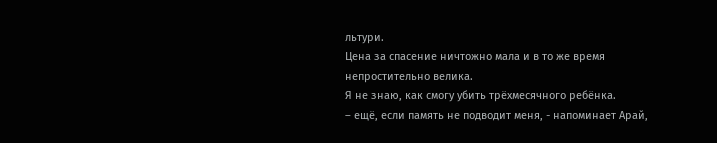льтури.
Цена за спасение ничтожно мала и в то же время непростительно велика.
Я не знаю, как смогу убить трёхмесячного ребёнка.
– ещё, если память не подводит меня, - напоминает Арай,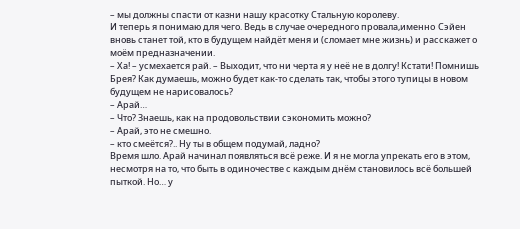– мы должны спасти от казни нашу красотку Стальную королеву.
И теперь я понимаю для чего. Ведь в случае очередного провала,именнo Сэйен вновь станет той, кто в будущем найдёт меня и (сломает мне жизнь) и расскажет о моём предназначении.
– Ха! – усмехается рай. – Выходит, что ни черта я у неё не в долгу! Кстати! Помнишь Брея? Как думаешь, можно будет как-то сделать так, чтобы этого тупицы в новом будущем не нарисовалось?
– Арай…
– Что? Знаешь, как на продовольствии сэкономить можно?
– Арай, это не смешно.
– кто смеётся?.. Ну ты в общем подумай, ладно?
Время шло. Арай начинал появляться всё реже. И я не могла упрекать его в этом, несмотря на то, что быть в одиночестве с каждым днём становилось всё большей пыткой. Но… у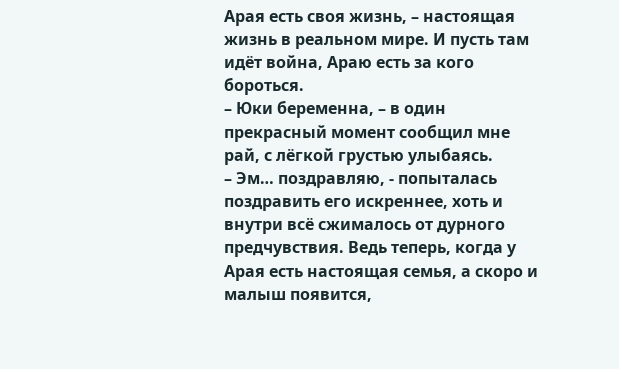Арая есть своя жизнь, – настоящая жизнь в реальном мире. И пусть там идёт война, Араю есть за кого бороться.
– Юки беременна, – в один прекрасный момент сообщил мне рай, с лёгкой грустью улыбаясь.
– Эм… поздравляю, - пoпыталась поздравить его искреннее, хоть и внутри всё сжималось от дурного предчувствия. Ведь теперь, когда у Арая есть настоящая семья, а скоро и малыш появится,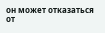он может отказаться от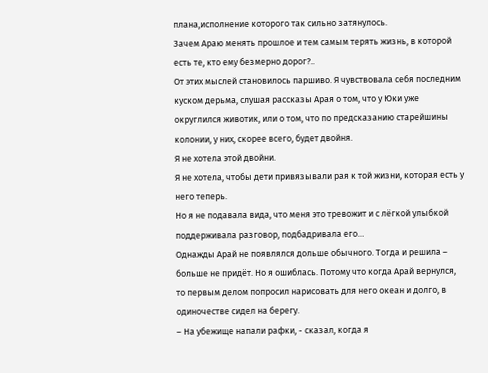плана,исполнение которого так сильно затянулось.
Зачем Араю менять прошлое и тем самым терять жизнь, в которой есть те, кто ему безмерно дорог?..
От этих мыслей становилось паршиво. Я чувствовала себя последним куском дерьма, слушая рассказы Арая о том, что у Юки уже округлился животик, или о том, что по предсказанию старейшины колонии, у них, скорее всего, будет двойня.
Я не хотела этой двойни.
Я не хотела, чтобы дети привязывали рая к той жизни, которая есть у него теперь.
Но я не подавала вида, что меня это тревожит и с лёгкой улыбкой поддерживала разговор, подбадривала его…
Однажды Арай не появлялся дольше обычного. Тогда и решила – больше не придёт. Но я ошиблась. Потому что когда Арай вернулся, тo первым делом попросил нарисовать для него океан и долго, в одиночестве сидел на берегу.
– На убежище напали рафки, - сказал, когда я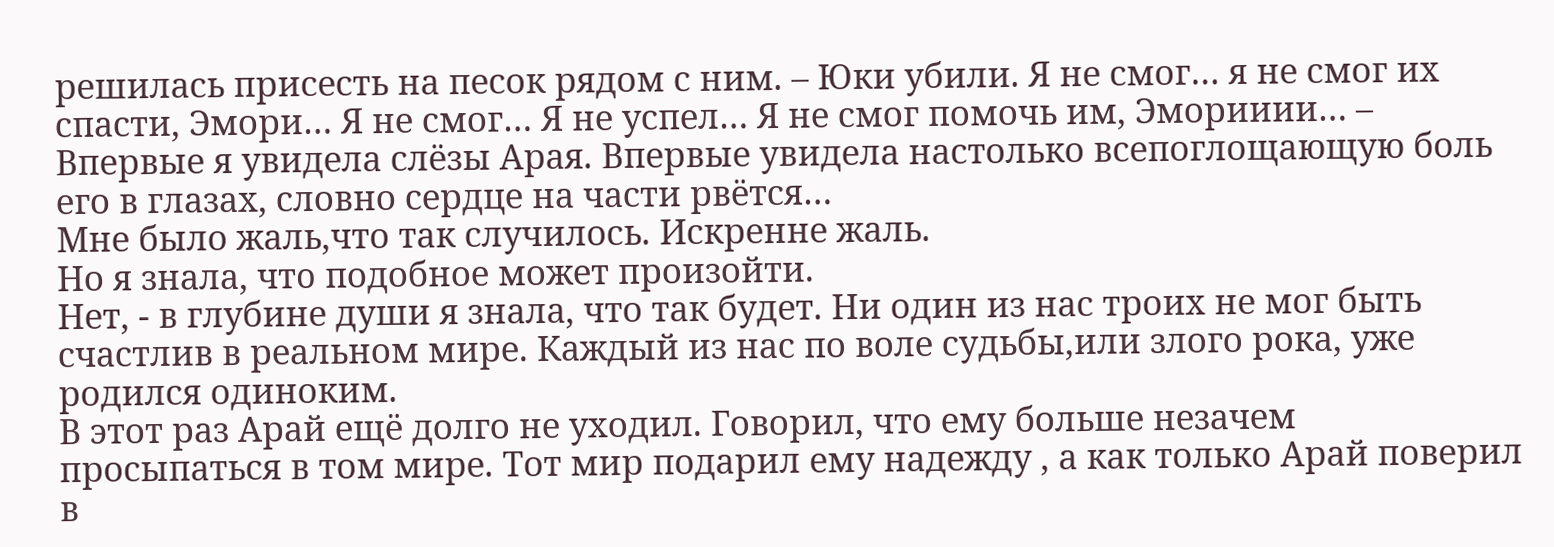решилась присесть на песок рядом с ним. – Юки убили. Я не смог… я не смог их спасти, Эмори… Я не смог… Я не успел… Я не смог помочь им, Эморииии… – Впервые я увидела слёзы Арая. Впервые увидела настолько всепоглощающую боль его в глазах, словно сердце на части рвётся…
Мне было жаль,что так случилось. Искренне жаль.
Но я знала, чтo подобное может произойти.
Нет, - в глубине души я знала, что так будет. Ни один из нас троих не мог быть счастлив в реальном мире. Каждый из нас по воле судьбы,или злого рока, уже родился одиноким.
В этот раз Арай ещё долго не уходил. Говорил, что ему больше незачем просыпаться в том мире. Тот мир подарил ему надежду , а как только Арай поверил в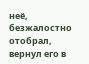неё, безжалостно отобрал, вернул его в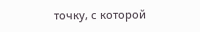точку, с которой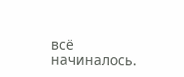всё начиналось.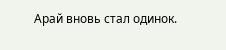Арай вновь стал одинок.